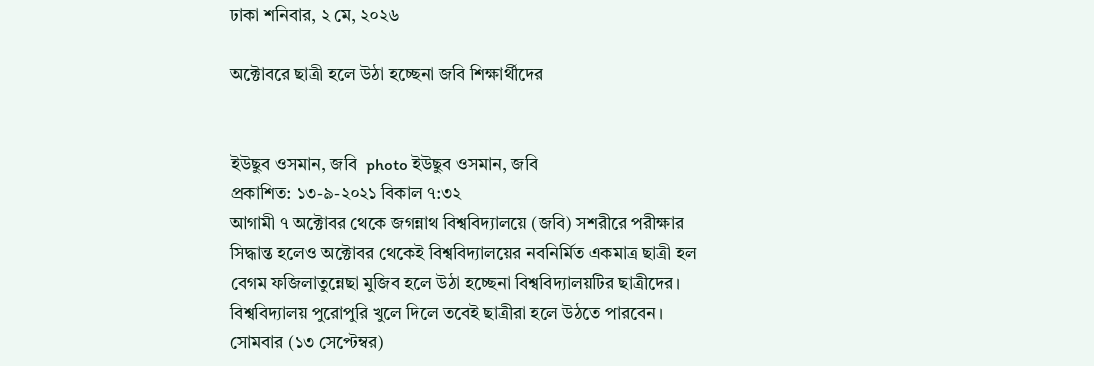ঢাকা শনিবার, ২ মে, ২০২৬

অক্টোবরে ছাত্রী হলে উঠা হচ্ছেনা জবি শিক্ষার্থীদের


ইউছুব ওসমান, জবি  photo ইউছুব ওসমান, জবি
প্রকাশিত: ১৩-৯-২০২১ বিকাল ৭:৩২
আগামী ৭ অক্টোবর থেকে জগন্নাথ বিশ্ববিদ্যালয়ে (জবি) সশরীরে পরীক্ষার সিদ্ধান্ত হলেও অক্টোবর থেকেই বিশ্ববিদ্যালয়ের নবনির্মিত একমাত্র ছাত্রী হল বেগম ফজিলাতুন্নেছা মুজিব হলে উঠা হচ্ছেনা বিশ্ববিদ্যালয়টির ছাত্রীদের। বিশ্ববিদ্যালয় পুরোপুরি খুলে দিলে তবেই ছাত্রীরা হলে উঠতে পারবেন। সোমবার (১৩ সেপ্টেম্বর)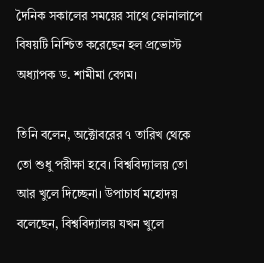দৈনিক সকালের সময়ের সাথে ফোনালাপে বিষয়টি নিশ্চিত করেছেন হল প্রভোস্ট অধ্যাপক ড. শামীমা বেগম।

তিনি বলেন, অক্টোবরের ৭ তারিখ থেকে তো শুধু পরীক্ষা হবে। বিশ্ববিদ্যালয় তো আর খুলে দিচ্ছেনা। উপাচার্য মহোদয় বলেছেন, বিশ্ববিদ্যালয় যখন খুলে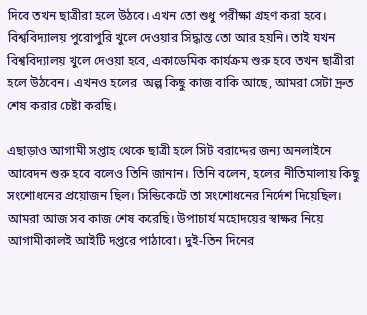দিবে তখন ছাত্রীরা হলে উঠবে। এখন তো শুধু পরীক্ষা গ্রহণ করা হবে। বিশ্ববিদ্যালয় পুরোপুরি খুলে দেওয়ার সিদ্ধান্ত তো আর হয়নি। তাই যখন বিশ্ববিদ্যালয় খুলে দেওয়া হবে, একাডেমিক কার্যক্রম শুরু হবে তখন ছাত্রীরা হলে উঠবেন। এখনও হলের  অল্প কিছু কাজ বাকি আছে, আমরা সেটা দ্রুত শেষ করার চেষ্টা করছি।

এছাড়াও আগামী সপ্তাহ থেকে ছাত্রী হলে সিট বরাদ্দের জন্য অনলাইনে আবেদন শুরু হবে বলেও তিনি জানান। তিনি বলেন, হলের নীতিমালায় কিছু সংশোধনের প্রয়োজন ছিল। সিন্ডিকেটে তা সংশোধনের নির্দেশ দিয়েছিল। আমরা আজ সব কাজ শেষ করেছি। উপাচার্য মহোদয়ের স্বাক্ষর নিয়ে আগামীকালই আইটি দপ্তরে পাঠাবো। দুই-তিন দিনের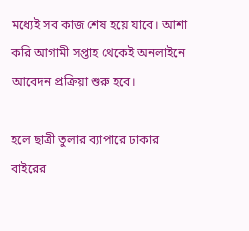মধ্যেই সব কাজ শেষ হয়ে যাবে। আশা করি আগামী সপ্তাহ থেকেই অনলাইনে আবেদন প্রক্রিয়া শুরু হবে।

হলে ছাত্রী তুলার ব্যাপারে ঢাকার বাইরের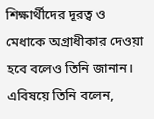শিক্ষার্থীদের দূরত্ব ও মেধাকে অগ্রাধীকার দেওয়া হবে বলেও তিনি জানান। এবিষয়ে তিনি বলেন,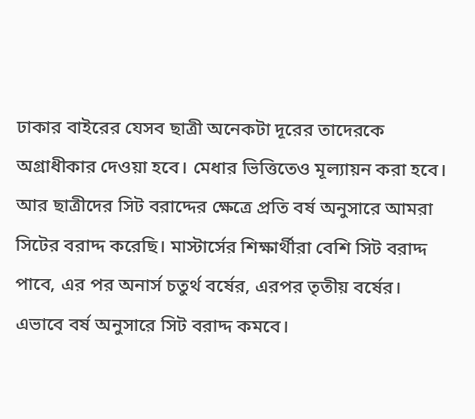ঢাকার বাইরের যেসব ছাত্রী অনেকটা দূরের তাদেরকে অগ্রাধীকার দেওয়া হবে। মেধার ভিত্তিতেও মূল্যায়ন করা হবে। আর ছাত্রীদের সিট বরাদ্দের ক্ষেত্রে প্রতি বর্ষ অনুসারে আমরা সিটের বরাদ্দ করেছি। মাস্টার্সের শিক্ষার্থীরা বেশি সিট বরাদ্দ পাবে, এর পর অনার্স চতুর্থ বর্ষের, এরপর তৃতীয় বর্ষের। এভাবে বর্ষ অনুসারে সিট বরাদ্দ কমবে।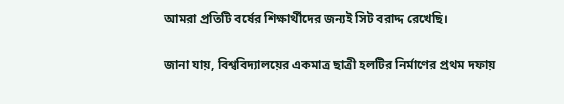আমরা প্রতিটি বর্ষের শিক্ষার্থীদের জন্যই সিট বরাদ্দ রেখেছি।

জানা যায়, বিশ্ববিদ্যালয়ের একমাত্র ছাত্রী হলটির নির্মাণের প্রথম দফায়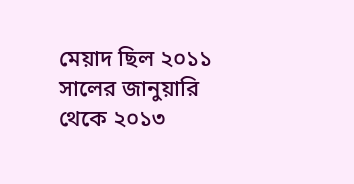মেয়াদ ছিল ২০১১ সালের জানুয়ারি থেকে ২০১৩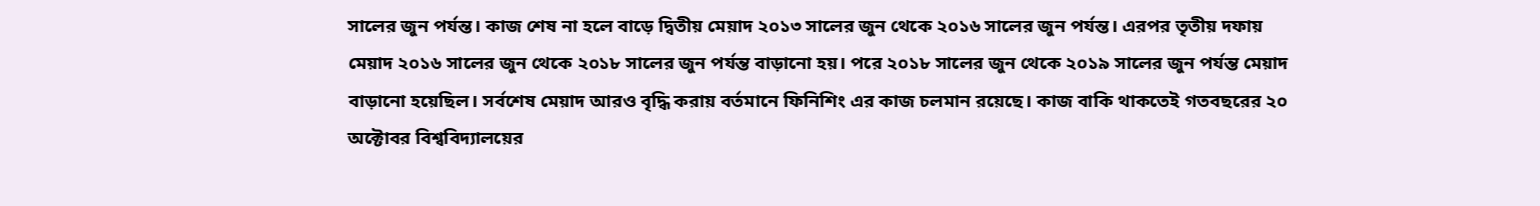সালের জুন পর্যন্ত। কাজ শেষ না হলে বাড়ে দ্বিতীয় মেয়াদ ২০১৩ সালের জুন থেকে ২০১৬ সালের জুন পর্যন্ত। এরপর তৃতীয় দফায় মেয়াদ ২০১৬ সালের জুন থেকে ২০১৮ সালের জুন পর্যন্ত বাড়ানো হয়। পরে ২০১৮ সালের জুন থেকে ২০১৯ সালের জুন পর্যন্ত মেয়াদ বাড়ানো হয়েছিল। সর্বশেষ মেয়াদ আরও বৃদ্ধি করায় বর্তমানে ফিনিশিং এর কাজ চলমান রয়েছে। কাজ বাকি থাকতেই গতবছরের ২০ অক্টোবর বিশ্ববিদ্যালয়ের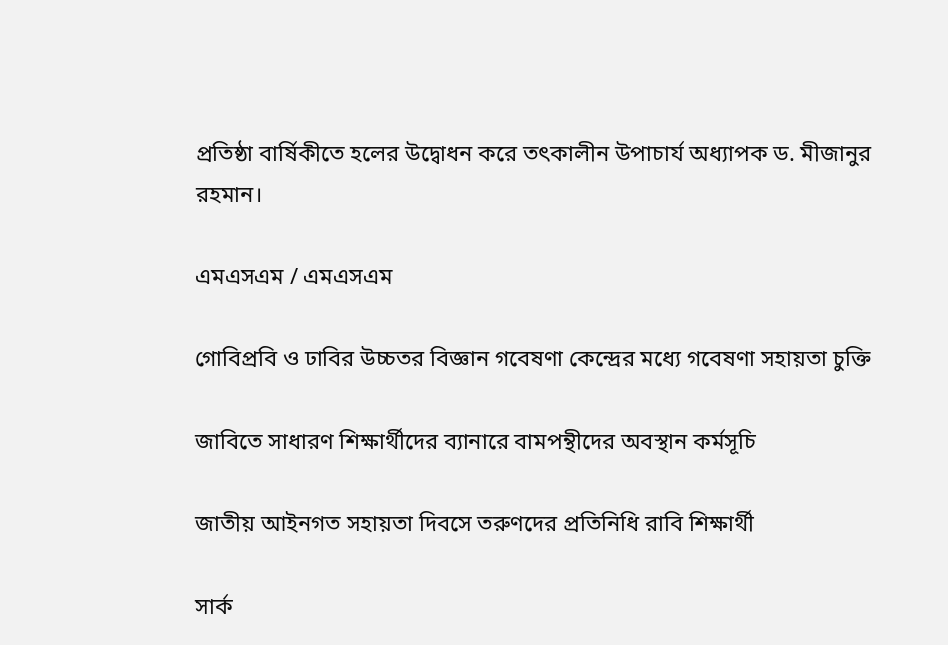প্রতিষ্ঠা বার্ষিকীতে হলের উদ্বোধন করে তৎকালীন উপাচার্য অধ্যাপক ড. মীজানুর রহমান।

এমএসএম / এমএসএম

গোবিপ্রবি ও ঢাবির উচ্চতর বিজ্ঞান গবেষণা কেন্দ্রের মধ্যে গবেষণা সহায়তা চুক্তি

জাবিতে সাধারণ শিক্ষার্থীদের ব্যানারে বামপন্থীদের অবস্থান কর্মসূচি

জাতীয় আইনগত সহায়তা দিবসে তরুণদের প্রতিনিধি রাবি শিক্ষার্থী

সার্ক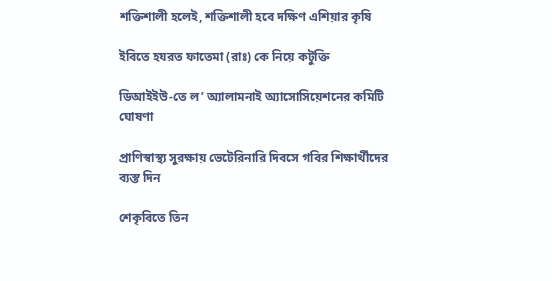শক্তিশালী হলেই, শক্তিশালী হবে দক্ষিণ এশিয়ার কৃষি

ইবিতে হযরত ফাতেমা (রাঃ) কে নিয়ে কটুক্তি

ডিআইইউ-তে ল’ অ্যালামনাই অ্যাসোসিয়েশনের কমিটি ঘোষণা

প্রাণিস্বাস্থ্য সুরক্ষায় ভেটেরিনারি দিবসে গবির শিক্ষার্থীদের ব্যস্ত দিন

শেকৃবিতে তিন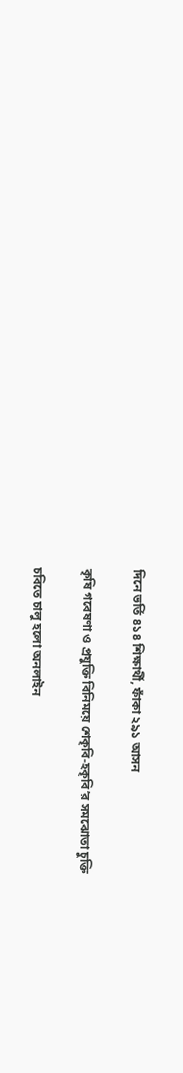দিনে ভর্তি ৪১৪ শিক্ষার্থী, ফাঁকা ২৯১ আসন

কৃষি গবেষণা ও প্রযুক্তি বিনিময়ে শেকৃবি-হকৃবি’র সমঝোতা চুক্তি

চবিতে চালু হলো অনলাইন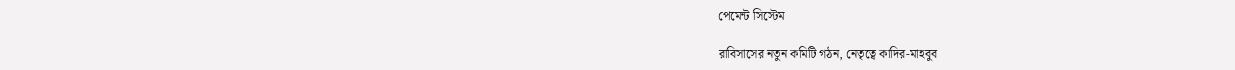পেমেন্ট সিস্টেম

রাবিসাসের নতুন কমিটি গঠন, নেতৃত্বে কাদির-মাহবুব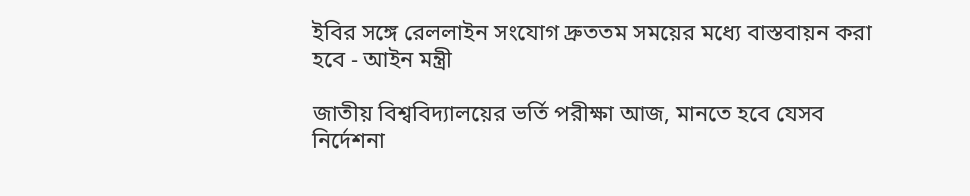ইবির সঙ্গে রেললাইন সংযোগ দ্রুততম সময়ের মধ্যে বাস্তবায়ন করা হবে - আইন মন্ত্রী

জাতীয় বিশ্ববিদ্যালয়ের ভর্তি পরীক্ষা আজ, মানতে হবে যেসব নির্দেশনা